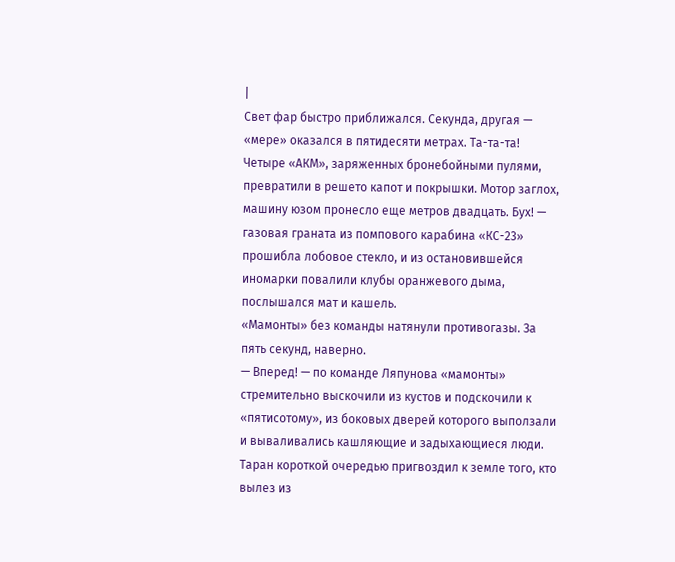|
Свет фар быстро приближался. Секунда, другая — «мере» оказался в пятидесяти метрах. Та-та-та!
Четыре «АКМ», заряженных бронебойными пулями, превратили в решето капот и покрышки. Мотор заглох, машину юзом пронесло еще метров двадцать. Бух! — газовая граната из помпового карабина «КС-23» прошибла лобовое стекло, и из остановившейся иномарки повалили клубы оранжевого дыма, послышался мат и кашель.
«Мамонты» без команды натянули противогазы. За пять секунд, наверно.
— Вперед! — по команде Ляпунова «мамонты» стремительно выскочили из кустов и подскочили к «пятисотому», из боковых дверей которого выползали и вываливались кашляющие и задыхающиеся люди.
Таран короткой очередью пригвоздил к земле того, кто вылез из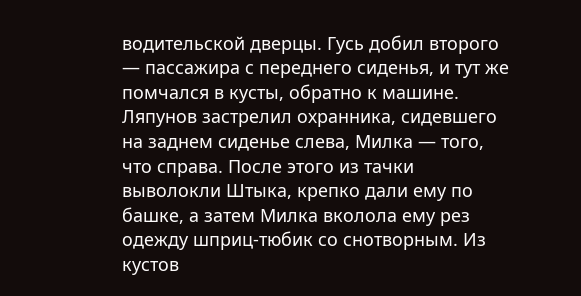водительской дверцы. Гусь добил второго — пассажира с переднего сиденья, и тут же помчался в кусты, обратно к машине. Ляпунов застрелил охранника, сидевшего на заднем сиденье слева, Милка — того, что справа. После этого из тачки выволокли Штыка, крепко дали ему по башке, а затем Милка вколола ему рез одежду шприц-тюбик со снотворным. Из кустов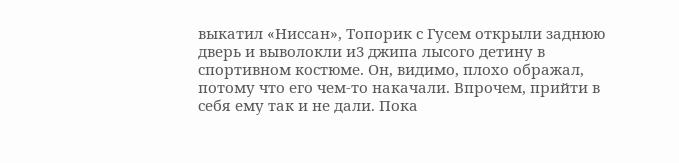выкатил «Ниссан», Топорик с Гусем открыли заднюю дверь и выволокли и3 джипа лысого детину в спортивном костюме. Он, видимо, плохо ображал, потому что его чем-то накачали. Впрочем, прийти в себя ему так и не дали. Пока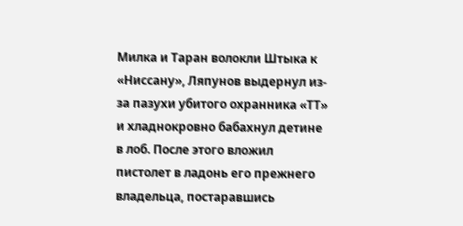Милка и Таран волокли Штыка к «Ниссану», Ляпунов выдернул из-за пазухи убитого охранника «ТТ» и хладнокровно бабахнул детине в лоб. После этого вложил пистолет в ладонь его прежнего владельца, постаравшись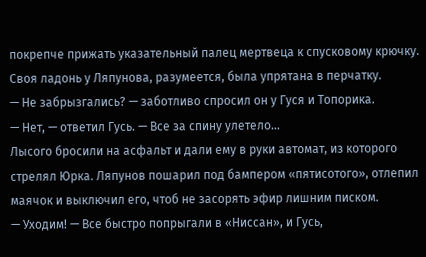покрепче прижать указательный палец мертвеца к спусковому крючку. Своя ладонь у Ляпунова, разумеется, была упрятана в перчатку.
— Не забрызгались? — заботливо спросил он у Гуся и Топорика.
— Нет, — ответил Гусь. — Все за спину улетело…
Лысого бросили на асфальт и дали ему в руки автомат, из которого стрелял Юрка. Ляпунов пошарил под бампером «пятисотого», отлепил маячок и выключил его, чтоб не засорять эфир лишним писком.
— Уходим! — Все быстро попрыгали в «Ниссан», и Гусь,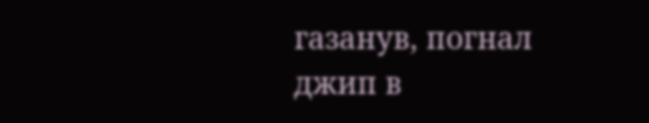газанув, погнал джип в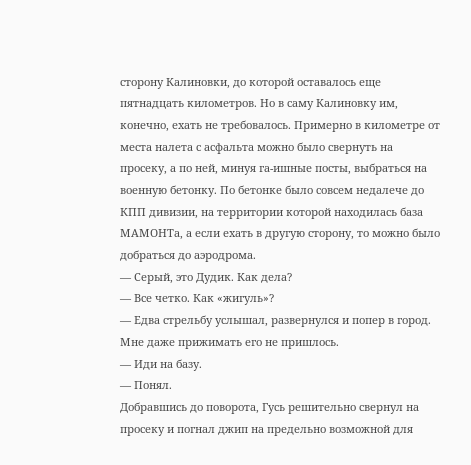сторону Калиновки, до которой оставалось еще пятнадцать километров. Но в саму Калиновку им, конечно, ехать не требовалось. Примерно в километре от места налета с асфальта можно было свернуть на просеку, а по ней, минуя га-ишные посты, выбраться на военную бетонку. По бетонке было совсем недалече до КПП дивизии, на территории которой находилась база МАМОНТа, а если ехать в другую сторону, то можно было добраться до аэродрома.
— Серый, это Дудик. Как дела?
— Все четко. Как «жигуль»?
— Едва стрельбу услышал, развернулся и попер в город. Мне даже прижимать его не пришлось.
— Иди на базу.
— Понял.
Добравшись до поворота, Гусь решительно свернул на просеку и погнал джип на предельно возможной для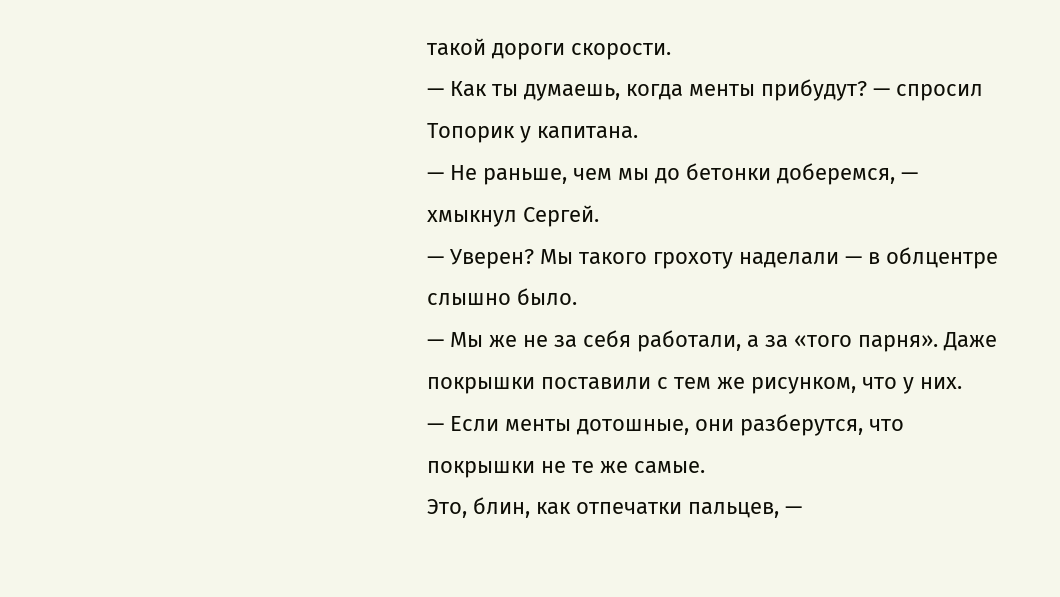такой дороги скорости.
— Как ты думаешь, когда менты прибудут? — спросил Топорик у капитана.
— Не раньше, чем мы до бетонки доберемся, — хмыкнул Сергей.
— Уверен? Мы такого грохоту наделали — в облцентре слышно было.
— Мы же не за себя работали, а за «того парня». Даже покрышки поставили с тем же рисунком, что у них.
— Если менты дотошные, они разберутся, что покрышки не те же самые.
Это, блин, как отпечатки пальцев, —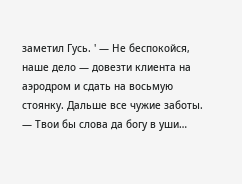заметил Гусь. ' — Не беспокойся, наше дело — довезти клиента на аэродром и сдать на восьмую стоянку. Дальше все чужие заботы.
— Твои бы слова да богу в уши…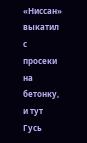«Ниссан» выкатил с просеки на бетонку, и тут Гусь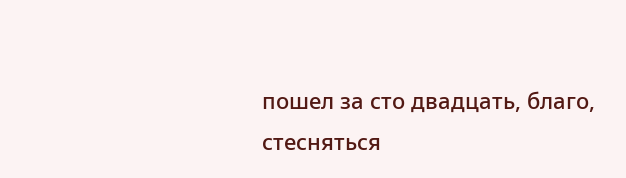пошел за сто двадцать, благо, стесняться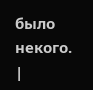было некого. |